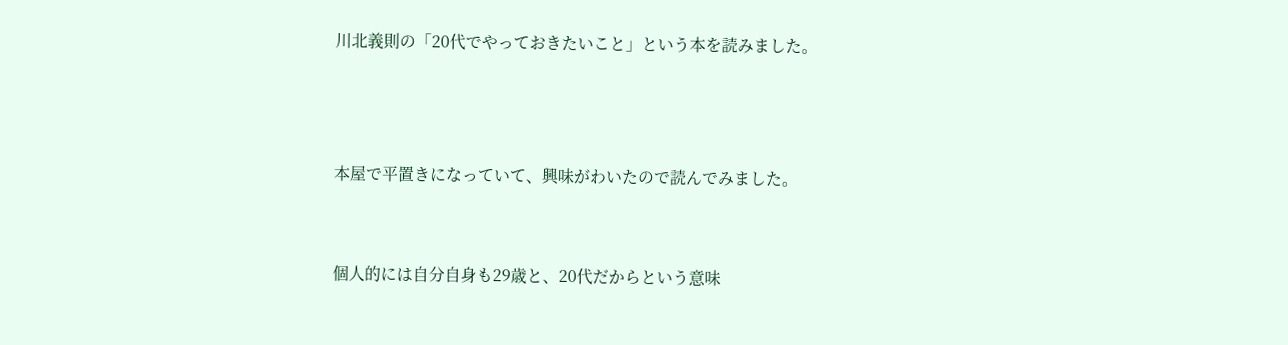川北義則の「20代でやっておきたいこと」という本を読みました。



本屋で平置きになっていて、興味がわいたので読んでみました。


個人的には自分自身も29歳と、20代だからという意味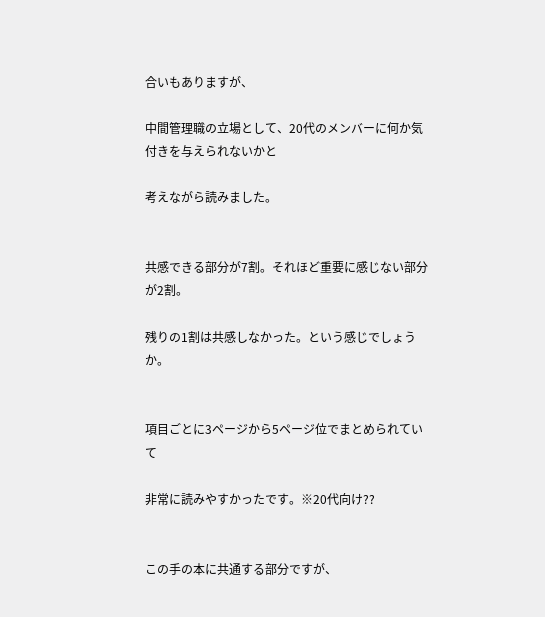合いもありますが、

中間管理職の立場として、20代のメンバーに何か気付きを与えられないかと

考えながら読みました。


共感できる部分が7割。それほど重要に感じない部分が2割。

残りの1割は共感しなかった。という感じでしょうか。


項目ごとに3ページから5ページ位でまとめられていて

非常に読みやすかったです。※20代向け??


この手の本に共通する部分ですが、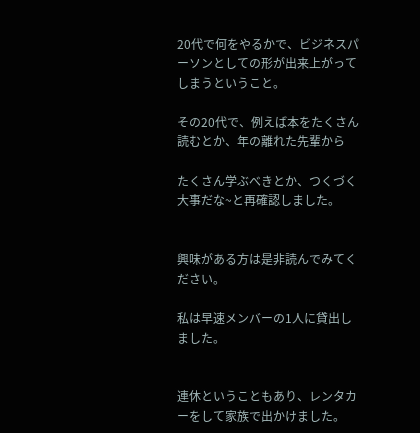20代で何をやるかで、ビジネスパーソンとしての形が出来上がってしまうということ。

その20代で、例えば本をたくさん読むとか、年の離れた先輩から

たくさん学ぶべきとか、つくづく大事だな~と再確認しました。


興味がある方は是非読んでみてください。

私は早速メンバーの1人に貸出しました。


連休ということもあり、レンタカーをして家族で出かけました。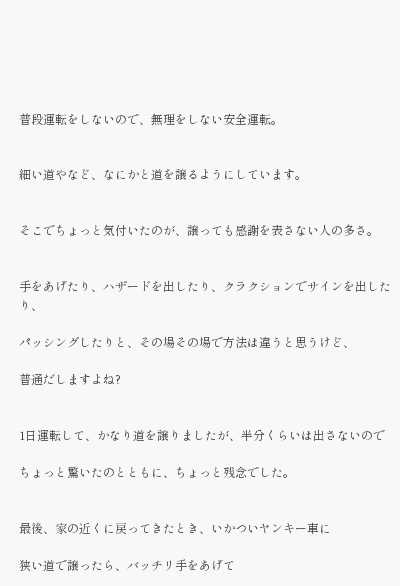普段運転をしないので、無理をしない安全運転。


細い道やなど、なにかと道を譲るようにしています。


そこでちょっと気付いたのが、譲っても感謝を表さない人の多さ。


手をあげたり、ハザードを出したり、クラクションでサインを出したり、

パッシングしたりと、その場その場で方法は違うと思うけど、

普通だしますよね?


1日運転して、かなり道を譲りましたが、半分くらいは出さないので

ちょっと驚いたのとともに、ちょっと残念でした。


最後、家の近くに戻ってきたとき、いかついヤンキー車に

狭い道で譲ったら、バッチリ手をあげて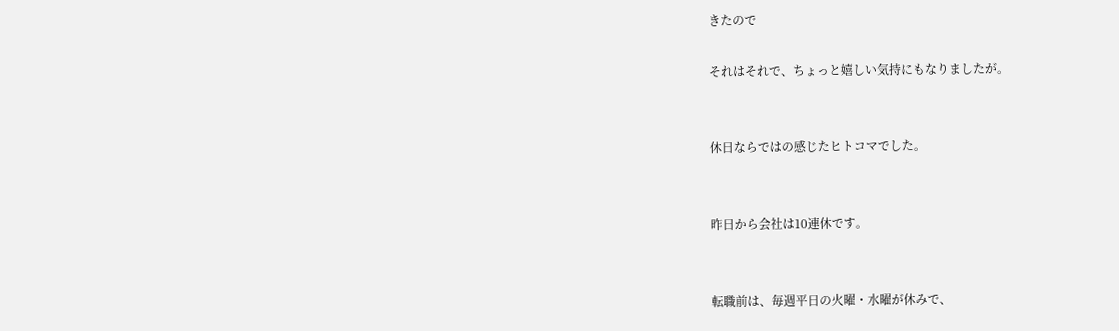きたので

それはそれで、ちょっと嬉しい気持にもなりましたが。


休日ならではの感じたヒトコマでした。


昨日から会社は10連休です。


転職前は、毎週平日の火曜・水曜が休みで、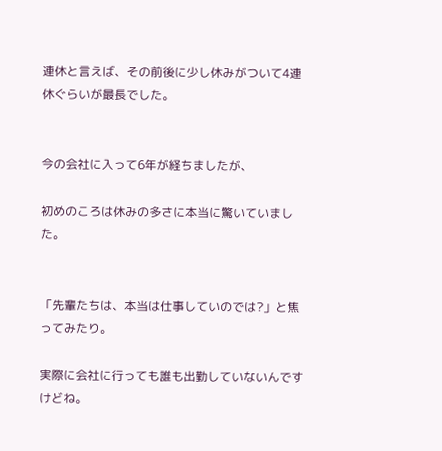連休と言えば、その前後に少し休みがついて4連休ぐらいが最長でした。


今の会社に入って6年が経ちましたが、

初めのころは休みの多さに本当に驚いていました。


「先輩たちは、本当は仕事していのでは?」と焦ってみたり。

実際に会社に行っても誰も出勤していないんですけどね。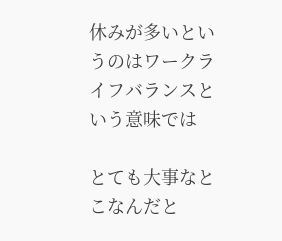休みが多いというのはワークライフバランスという意味では

とても大事なとこなんだと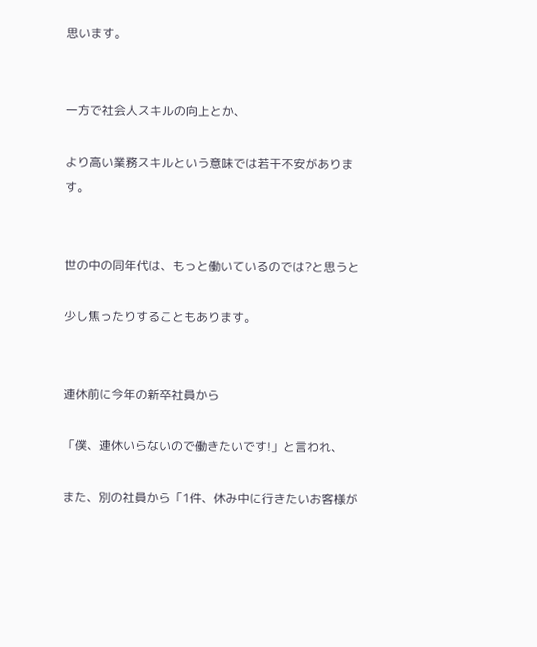思います。


一方で社会人スキルの向上とか、

より高い業務スキルという意味では若干不安があります。


世の中の同年代は、もっと働いているのでは?と思うと

少し焦ったりすることもあります。


連休前に今年の新卒社員から

「僕、連休いらないので働きたいです!」と言われ、

また、別の社員から「1件、休み中に行きたいお客様が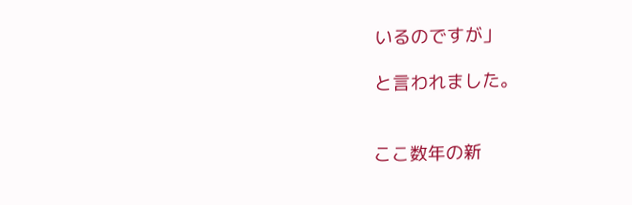いるのですが」

と言われました。


ここ数年の新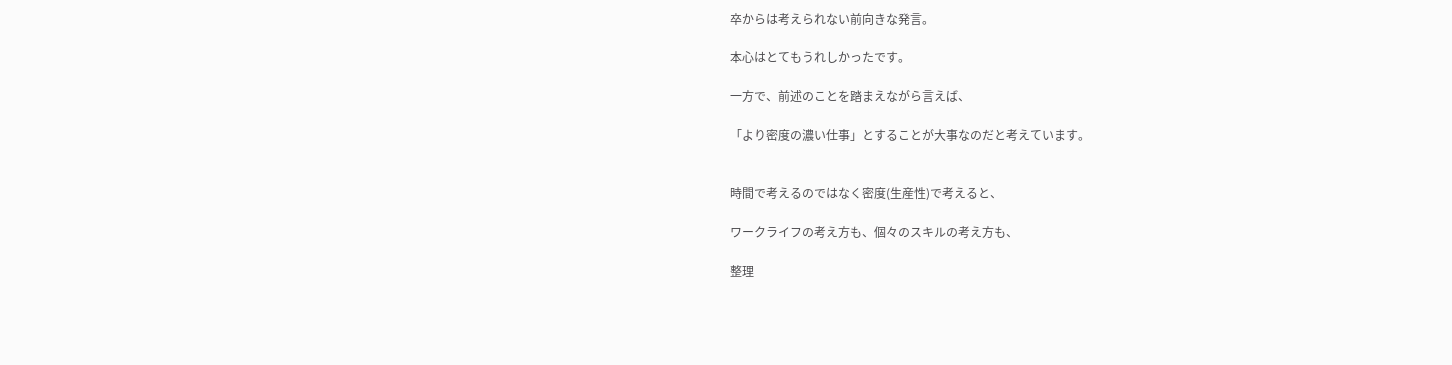卒からは考えられない前向きな発言。

本心はとてもうれしかったです。

一方で、前述のことを踏まえながら言えば、

「より密度の濃い仕事」とすることが大事なのだと考えています。


時間で考えるのではなく密度(生産性)で考えると、

ワークライフの考え方も、個々のスキルの考え方も、

整理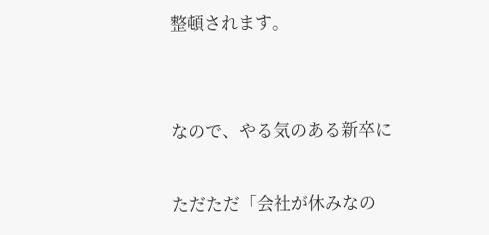整頓されます。


なので、やる気のある新卒に

ただただ「会社が休みなの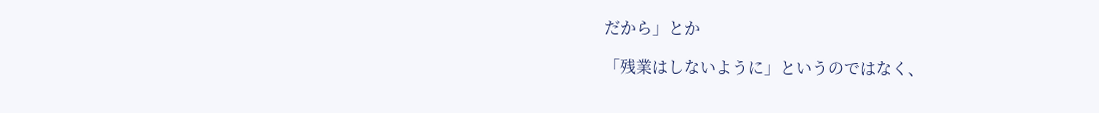だから」とか

「残業はしないように」というのではなく、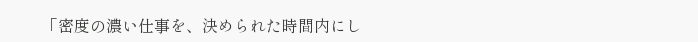「密度の濃い仕事を、決められた時間内にし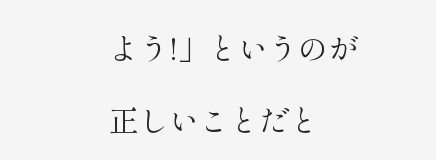よう!」というのが

正しいことだと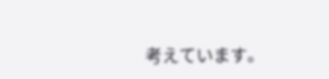考えています。